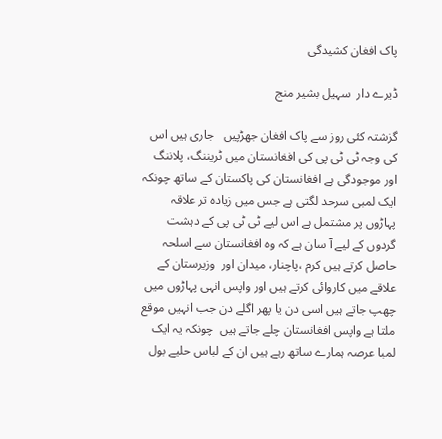پاک افغان کشیدگی

ڈیرے دار  سہیل بشیر منج

گزشتہ کئی روز سے پاک افغان جھڑپیں   جاری ہیں اس کی وجہ ٹی ٹی پی کی افغانستان میں ٹریننگ، پلاننگ اور موجودگی ہے افغانستان کی پاکستان کے ساتھ چونکہ ایک لمبی سرحد لگتی ہے جس میں زیادہ تر علاقہ پہاڑوں پر مشتمل ہے اس لیے ٹی ٹی پی کے دہشت گردوں کے لیے آ سان ہے کہ وہ افغانستان سے اسلحہ حاصل کرتے ہیں کرم ،پاچنار، میدان اور  وزیرستان کے علاقے میں کاروائی کرتے ہیں اور واپس انہی پہاڑوں میں چھپ جاتے ہیں اسی دن یا پھر اگلے دن جب انہیں موقع ملتا ہے واپس افغانستان چلے جاتے ہیں  چونکہ یہ ایک لمبا عرصہ ہمارے ساتھ رہے ہیں ان کے لباس حلیے بول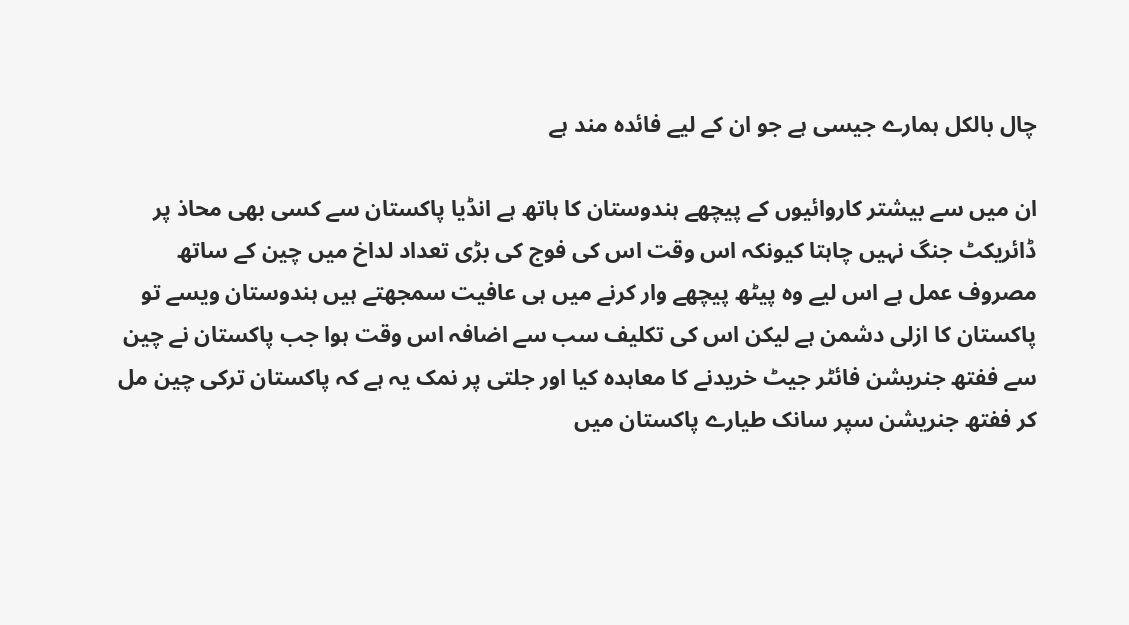چال بالکل ہمارے جیسی ہے جو ان کے لیے فائدہ مند ہے

ان میں سے بیشتر کاروائیوں کے پیچھے ہندوستان کا ہاتھ ہے انڈیا پاکستان سے کسی بھی محاذ پر ڈائریکٹ جنگ نہیں چاہتا کیونکہ اس وقت اس کی فوج کی بڑی تعداد لداخ میں چین کے ساتھ مصروف عمل ہے اس لیے وہ پیٹھ پیچھے وار کرنے میں ہی عافیت سمجھتے ہیں ہندوستان ویسے تو پاکستان کا ازلی دشمن ہے لیکن اس کی تکلیف سب سے اضافہ اس وقت ہوا جب پاکستان نے چین سے ففتھ جنریشن فائٹر جیٹ خریدنے کا معاہدہ کیا اور جلتی پر نمک یہ ہے کہ پاکستان ترکی چین مل کر ففتھ جنریشن سپر سانک طیارے پاکستان میں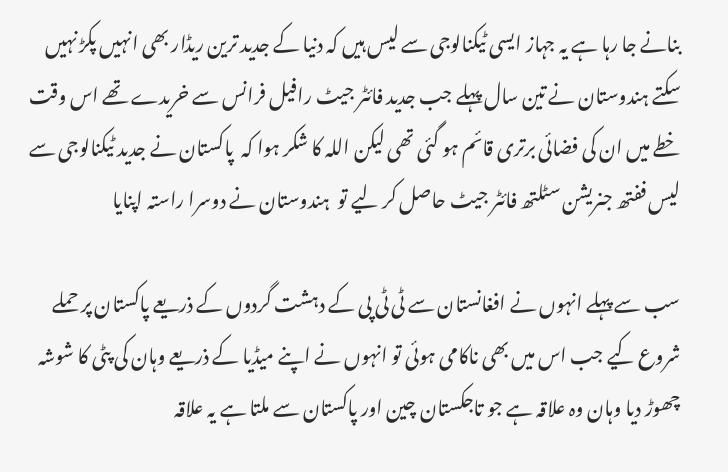بنانے جا رہا ہے یہ جہاز ایسی ٹیکنالوجی سے لیس ہیں کہ دنیا کے جدید ترین ریڈار بھی انہیں پکڑ نہیں سکتے ہندوستان نے تین سال پہلے جب جدید فائٹر جیٹ رافیل فرانس سے خریدے تھے اس وقت خطے میں ان کی فضائی برتری قائم ہو گئی تھی لیکن اللہ کا شکر ہوا کہ  پاکستان نے جدید ٹیکنالوجی سے لیس ففتھ جنریشن سٹلتھ فائٹر جیٹ حاصل کر لیے تو  ہندوستان نے دوسرا راستہ اپنایا

سب سے پہلے انہوں نے افغانستان سے ٹی ٹی پی کے دہشت گردوں کے ذریعے پاکستان پر حملے شروع کیے جب اس میں بھی ناکامی ہوئی تو انہوں نے اپنے میڈیا کے ذریعے وہان کی پٹی کا شوشہ چھوڑ دیا وہان وہ علاقہ ہے جو تاجکستان چین اور پاکستان سے ملتا ہے یہ علاقہ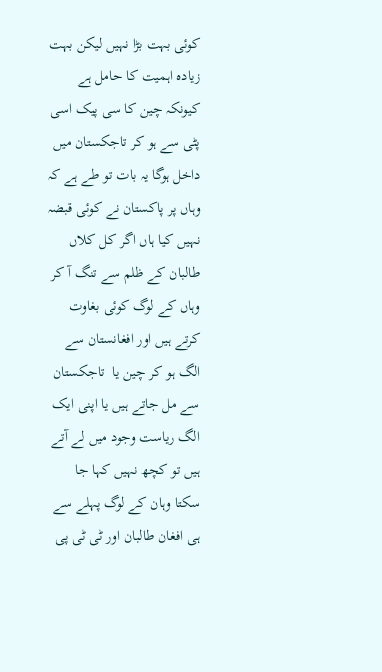کوئی بہت بڑا نہیں لیکن بہت زیادہ اہمیت کا حامل ہے کیونکہ چین کا سی پیک اسی پٹی سے ہو کر تاجکستان میں داخل ہوگا یہ بات تو طے ہے کہ وہاں پر پاکستان نے کوئی قبضہ نہیں کیا ہاں اگر کل کلاں طالبان کے ظلم سے تنگ آ کر وہاں کے لوگ کوئی بغاوت کرتے ہیں اور افغانستان سے الگ ہو کر چین یا  تاجکستان سے مل جاتے ہیں یا اپنی ایک الگ ریاست وجود میں لے آتے ہیں تو کچھ نہیں کہا جا سکتا وہان کے لوگ پہلے سے ہی افغان طالبان اور ٹی ٹی پی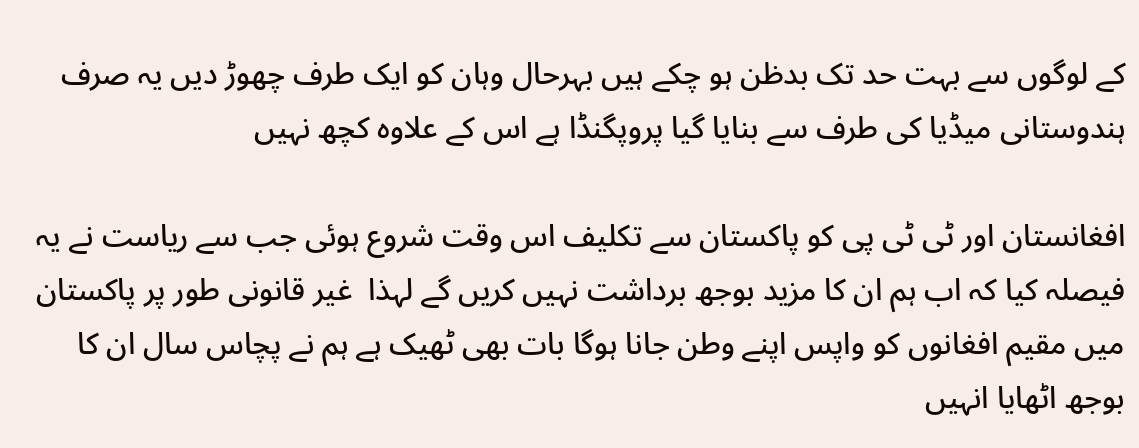کے لوگوں سے بہت حد تک بدظن ہو چکے ہیں بہرحال وہان کو ایک طرف چھوڑ دیں یہ صرف ہندوستانی میڈیا کی طرف سے بنایا گیا پروپگنڈا ہے اس کے علاوہ کچھ نہیں

افغانستان اور ٹی ٹی پی کو پاکستان سے تکلیف اس وقت شروع ہوئی جب سے ریاست نے یہ فیصلہ کیا کہ اب ہم ان کا مزید بوجھ برداشت نہیں کریں گے لہذا  غیر قانونی طور پر پاکستان میں مقیم افغانوں کو واپس اپنے وطن جانا ہوگا بات بھی ٹھیک ہے ہم نے پچاس سال ان کا بوجھ اٹھایا انہیں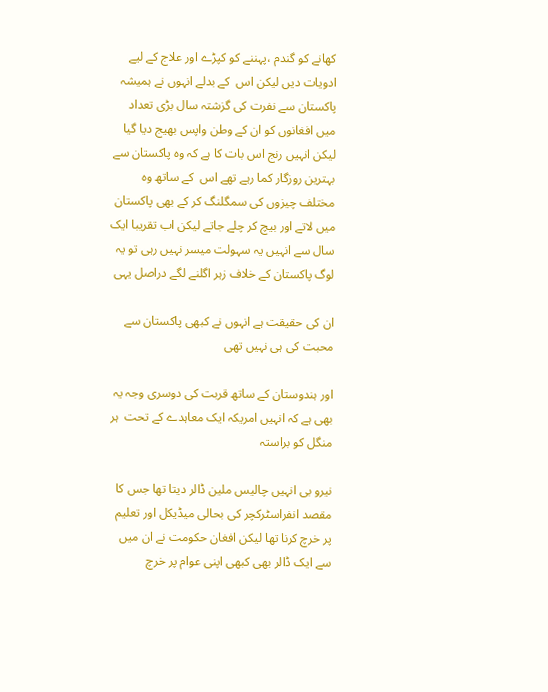کھانے کو گندم ،پہننے کو کپڑے اور علاج کے لیے ادویات دیں لیکن اس  کے بدلے انہوں نے ہمیشہ پاکستان سے نفرت کی گزشتہ سال بڑی تعداد میں افغانوں کو ان کے وطن واپس بھیج دیا گیا لیکن انہیں رنج اس بات کا ہے کہ وہ پاکستان سے بہترین روزگار کما رہے تھے اس  کے ساتھ وہ مختلف چیزوں کی سمگلنگ کر کے بھی پاکستان میں لاتے اور بیچ کر چلے جاتے لیکن اب تقریبا ایک سال سے انہیں یہ سہولت میسر نہیں رہی تو یہ لوگ پاکستان کے خلاف زہر اگلنے لگے دراصل یہی

ان کی حقیقت ہے انہوں نے کبھی پاکستان سے محبت کی ہی نہیں تھی

اور ہندوستان کے ساتھ قربت کی دوسری وجہ یہ بھی ہے کہ انہیں امریکہ ایک معاہدے کے تحت  ہر منگل کو براستہ

نیرو بی انہیں چالیس ملین ڈالر دیتا تھا جس کا مقصد انفراسٹرکچر کی بحالی میڈیکل اور تعلیم پر خرچ کرنا تھا لیکن افغان حکومت نے ان میں سے ایک ڈالر بھی کبھی اپنی عوام پر خرچ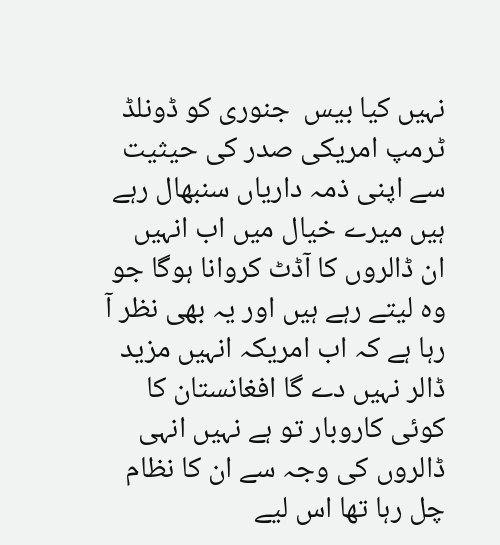نہیں کیا بیس  جنوری کو ڈونلڈ ٹرمپ امریکی صدر کی حیثیت سے اپنی ذمہ داریاں سنبھال رہے ہیں میرے خیال میں اب انہیں ان ڈالروں کا آڈٹ کروانا ہوگا جو وہ لیتے رہے ہیں اور یہ بھی نظر آ رہا ہے کہ اب امریکہ انہیں مزید ڈالر نہیں دے گا افغانستان کا کوئی کاروبار تو ہے نہیں انہی ڈالروں کی وجہ سے ان کا نظام چل رہا تھا اس لیے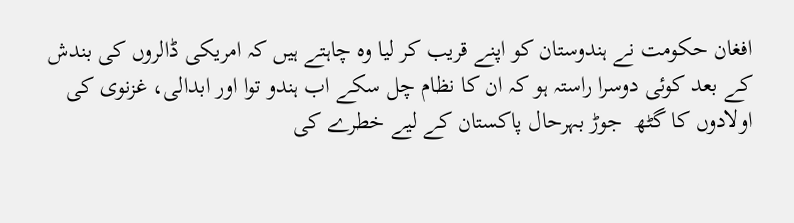افغان حکومت نے ہندوستان کو اپنے قریب کر لیا وہ چاہتے ہیں کہ امریکی ڈالروں کی بندش کے بعد کوئی دوسرا راستہ ہو کہ ان کا نظام چل سکے اب ہندو توا اور ابدالی، غزنوی کی اولادوں کا گٹھ  جوڑ بہرحال پاکستان کے لیے خطرے کی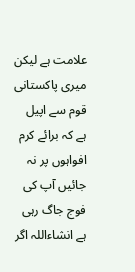علامت ہے لیکن میری پاکستانی قوم سے اپیل ہے کہ برائے کرم افواہوں پر نہ جائیں آپ کی فوج جاگ رہی ہے انشاءاللہ اگر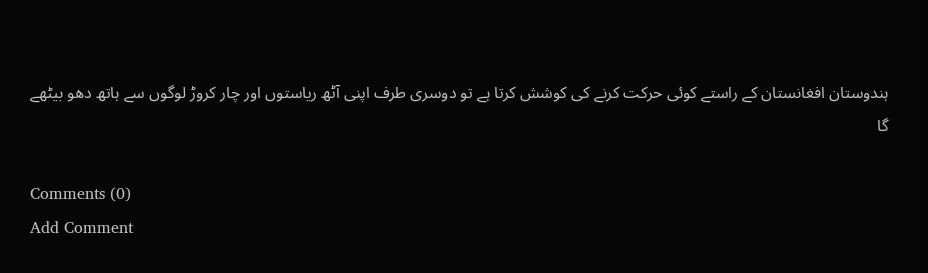ہندوستان افغانستان کے راستے کوئی حرکت کرنے کی کوشش کرتا ہے تو دوسری طرف اپنی آٹھ ریاستوں اور چار کروڑ لوگوں سے ہاتھ دھو بیٹھے گا

Comments (0)
Add Comment